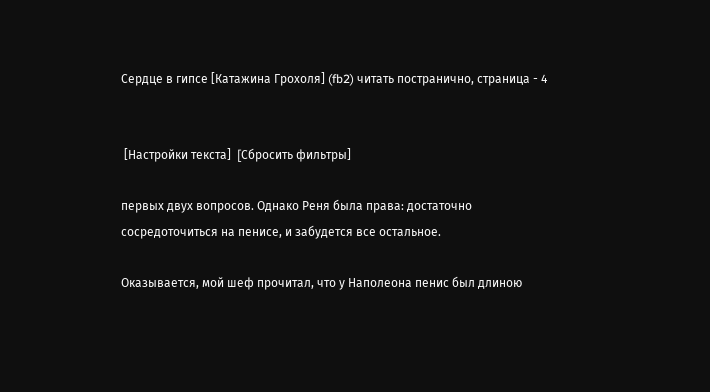Сердце в гипсе [Катажина Грохоля] (fb2) читать постранично, страница - 4


 [Настройки текста]  [Cбросить фильтры]

первых двух вопросов. Однако Реня была права: достаточно сосредоточиться на пенисе, и забудется все остальное.

Оказывается, мой шеф прочитал, что у Наполеона пенис был длиною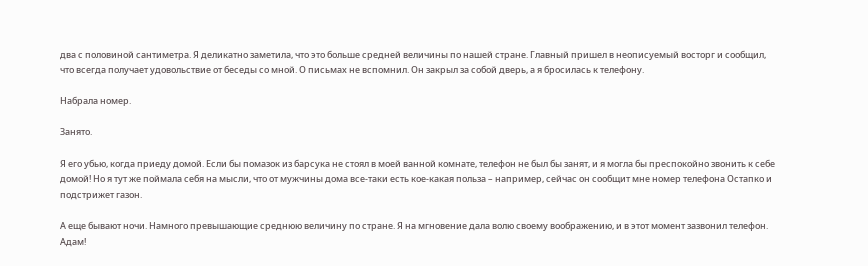два с половиной сантиметра. Я деликатно заметила, что это больше средней величины по нашей стране. Главный пришел в неописуемый восторг и сообщил, что всегда получает удовольствие от беседы со мной. О письмах не вспомнил. Он закрыл за собой дверь, а я бросилась к телефону.

Набрала номер.

Занято.

Я его убью, когда приеду домой. Если бы помазок из барсука не стоял в моей ванной комнате, телефон не был бы занят, и я могла бы преспокойно звонить к себе домой! Но я тут же поймала себя на мысли, что от мужчины дома все-таки есть кое-какая польза – например, сейчас он сообщит мне номер телефона Остапко и подстрижет газон.

А еще бывают ночи. Намного превышающие среднюю величину по стране. Я на мгновение дала волю своему воображению, и в этот момент зазвонил телефон. Адам!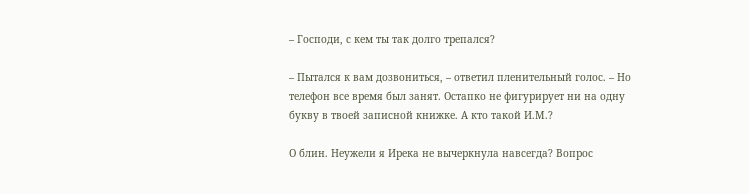– Господи, с кем ты так долго трепался?

– Пытался к вам дозвониться, – ответил пленительный голос. – Но телефон все время был занят. Остапко не фигурирует ни на одну букву в твоей записной книжке. А кто такой И.М.?

О блин. Неужели я Ирека не вычеркнула навсегда? Вопрос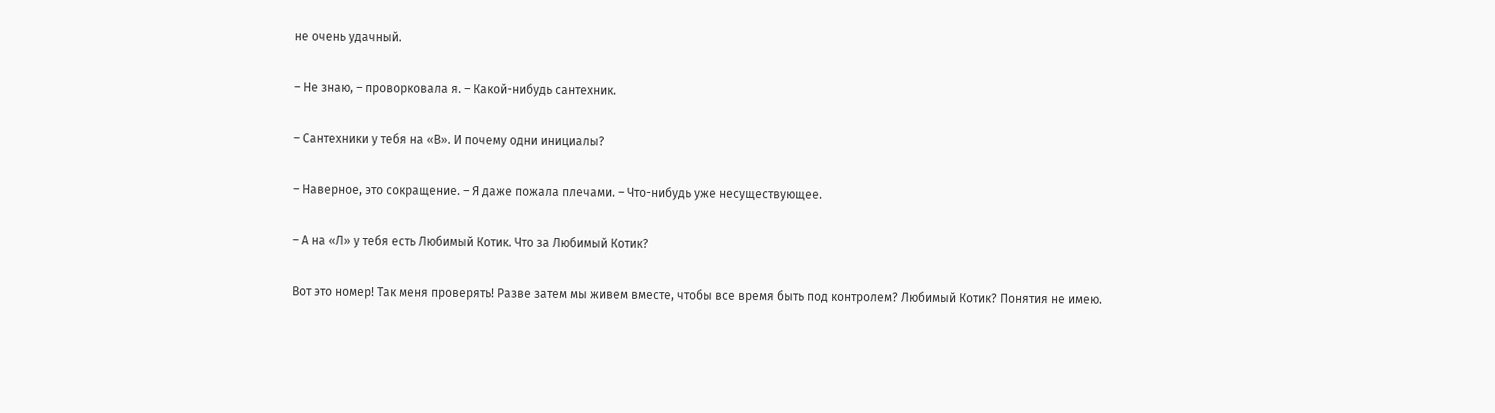не очень удачный.

– Не знаю, – проворковала я. – Какой-нибудь сантехник.

– Сантехники у тебя на «В». И почему одни инициалы?

– Наверное, это сокращение. – Я даже пожала плечами. – Что-нибудь уже несуществующее.

– А на «Л» у тебя есть Любимый Котик. Что за Любимый Котик?

Вот это номер! Так меня проверять! Разве затем мы живем вместе, чтобы все время быть под контролем? Любимый Котик? Понятия не имею.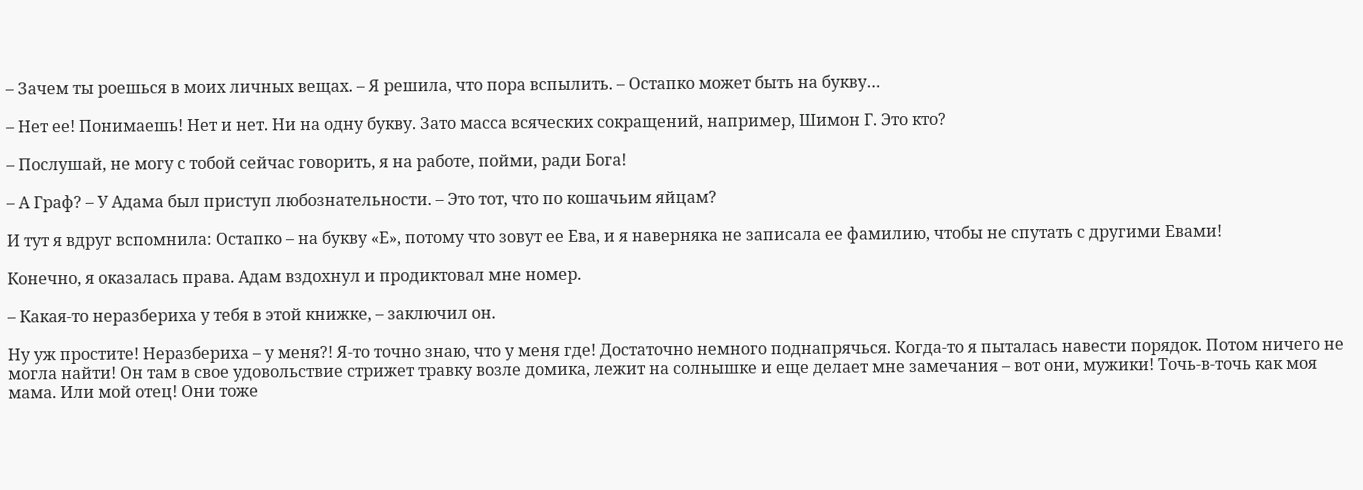– Зачем ты роешься в моих личных вещах. – Я решила, что пора вспылить. – Остапко может быть на букву…

– Нет ее! Понимаешь! Нет и нет. Ни на одну букву. Зато масса всяческих сокращений, например, Шимон Г. Это кто?

– Послушай, не могу с тобой сейчас говорить, я на работе, пойми, ради Бога!

– А Граф? – У Адама был приступ любознательности. – Это тот, что по кошачьим яйцам?

И тут я вдруг вспомнила: Остапко – на букву «Е», потому что зовут ее Ева, и я наверняка не записала ее фамилию, чтобы не спутать с другими Евами!

Конечно, я оказалась права. Адам вздохнул и продиктовал мне номер.

– Какая-то неразбериха у тебя в этой книжке, – заключил он.

Ну уж простите! Неразбериха – у меня?! Я-то точно знаю, что у меня где! Достаточно немного поднапрячься. Когда-то я пыталась навести порядок. Потом ничего не могла найти! Он там в свое удовольствие стрижет травку возле домика, лежит на солнышке и еще делает мне замечания – вот они, мужики! Точь-в-точь как моя мама. Или мой отец! Они тоже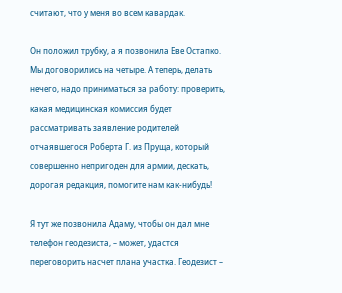считают, что у меня во всем кавардак.

Он положил трубку, а я позвонила Еве Остапко. Мы договорились на четыре. А теперь, делать нечего, надо приниматься за работу: проверить, какая медицинская комиссия будет рассматривать заявление родителей отчаявшегося Роберта Г. из Пруща, который совершенно непригоден для армии, дескать, дорогая редакция, помогите нам как-нибудь!

Я тут же позвонила Адаму, чтобы он дал мне телефон геодезиста, – может, удастся переговорить насчет плана участка. Геодезист –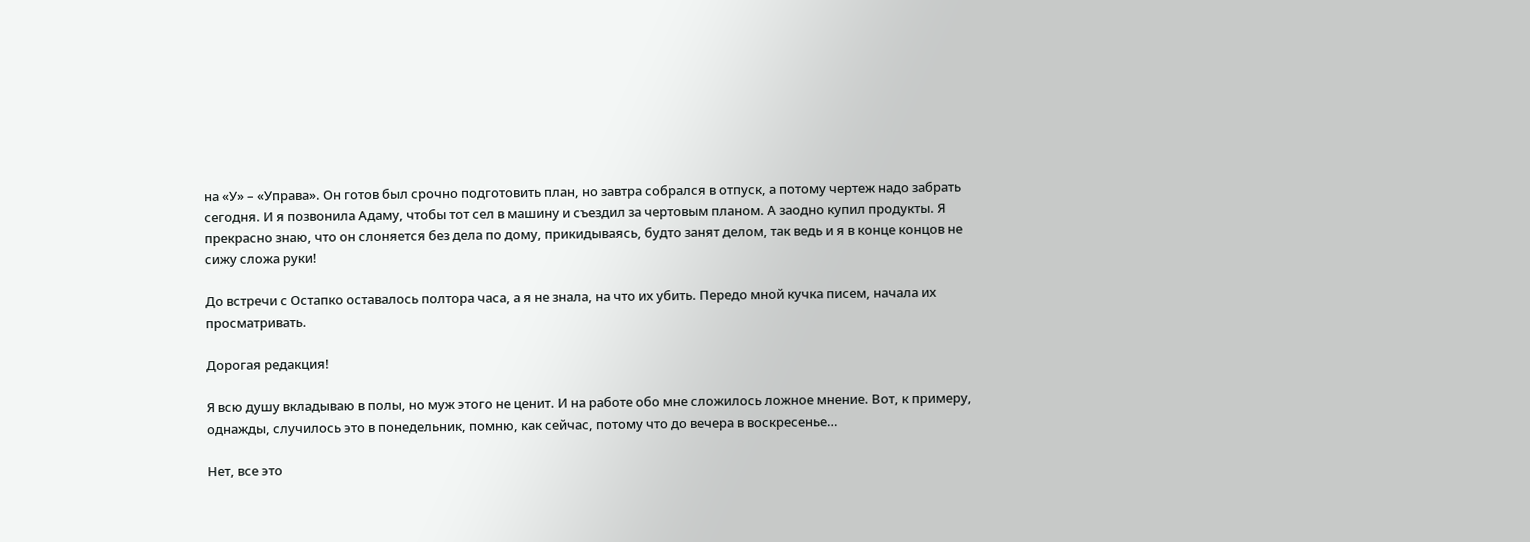на «У» – «Управа». Он готов был срочно подготовить план, но завтра собрался в отпуск, а потому чертеж надо забрать сегодня. И я позвонила Адаму, чтобы тот сел в машину и съездил за чертовым планом. А заодно купил продукты. Я прекрасно знаю, что он слоняется без дела по дому, прикидываясь, будто занят делом, так ведь и я в конце концов не сижу сложа руки!

До встречи с Остапко оставалось полтора часа, а я не знала, на что их убить. Передо мной кучка писем, начала их просматривать.

Дорогая редакция!

Я всю душу вкладываю в полы, но муж этого не ценит. И на работе обо мне сложилось ложное мнение. Вот, к примеру, однажды, случилось это в понедельник, помню, как сейчас, потому что до вечера в воскресенье…

Нет, все это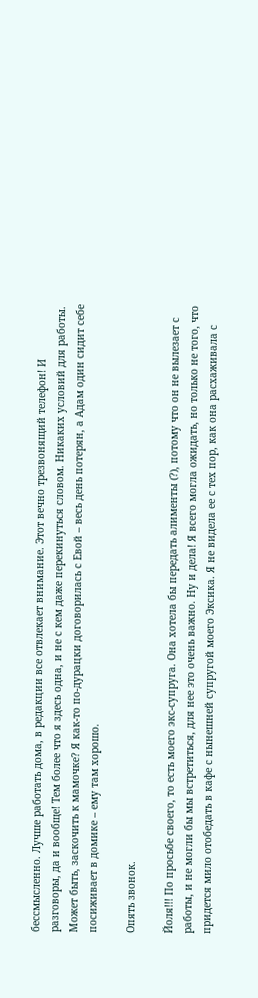бессмысленно. Лучше работать дома, в редакции все отвлекает внимание. Этот вечно трезвонящий телефон! И разговоры, да и вообще! Тем более что я здесь одна, и не с кем даже перекинуться словом. Никаких условий для работы. Может быть, заскочить к мамочке? Я как-то по-дурацки договорилась с Евой – весь день потерян, а Адам один сидит себе посиживает в домике – ему там хорошо.

Опять звонок.

Йоля!!! По просьбе своего, то есть моего экс-супруга. Она хотела бы передать алименты (?), потому что он не вылезает с работы, и не могли бы мы встретиться, для нее это очень важно. Ну и дела! Я всего могла ожидать, но только не того, что придется мило отобедать в кафе с нынешней супругой моего Эксика. Я не видела ее с тех пор, как она расхаживала с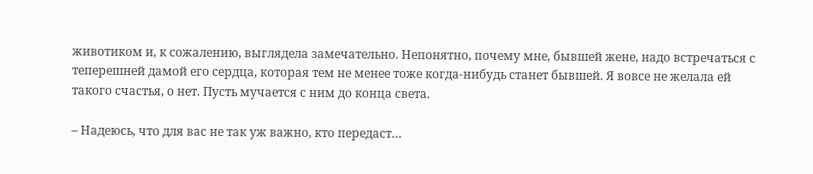животиком и, к сожалению, выглядела замечательно. Непонятно, почему мне, бывшей жене, надо встречаться с теперешней дамой его сердца, которая тем не менее тоже когда-нибудь станет бывшей. Я вовсе не желала ей такого счастья, о нет. Пусть мучается с ним до конца света.

– Надеюсь, что для вас не так уж важно, кто передаст…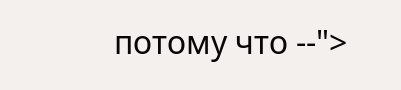потому что --">